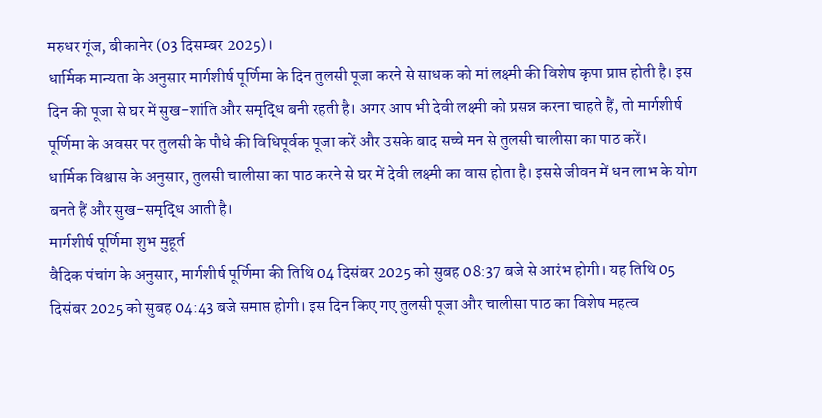मरुधर गूंज, बीकानेर (03 दिसम्बर 2025)।
धार्मिक मान्यता के अनुसार मार्गशीर्ष पूर्णिमा के दिन तुलसी पूजा करने से साधक को मां लक्ष्मी की विशेष कृपा प्राप्त होती है। इस दिन की पूजा से घर में सुख-शांति और समृद्धि बनी रहती है। अगर आप भी देवी लक्ष्मी को प्रसन्न करना चाहते हैं, तो मार्गशीर्ष पूर्णिमा के अवसर पर तुलसी के पौधे की विधिपूर्वक पूजा करें और उसके बाद सच्चे मन से तुलसी चालीसा का पाठ करें।
धार्मिक विश्वास के अनुसार, तुलसी चालीसा का पाठ करने से घर में देवी लक्ष्मी का वास होता है। इससे जीवन में धन लाभ के योग बनते हैं और सुख-समृद्धि आती है।
मार्गशीर्ष पूर्णिमा शुभ मुहूर्त
वैदिक पंचांग के अनुसार, मार्गशीर्ष पूर्णिमा की तिथि 04 दिसंबर 2025 को सुबह 08:37 बजे से आरंभ होगी। यह तिथि 05 दिसंबर 2025 को सुबह 04:43 बजे समाप्त होगी। इस दिन किए गए तुलसी पूजा और चालीसा पाठ का विशेष महत्व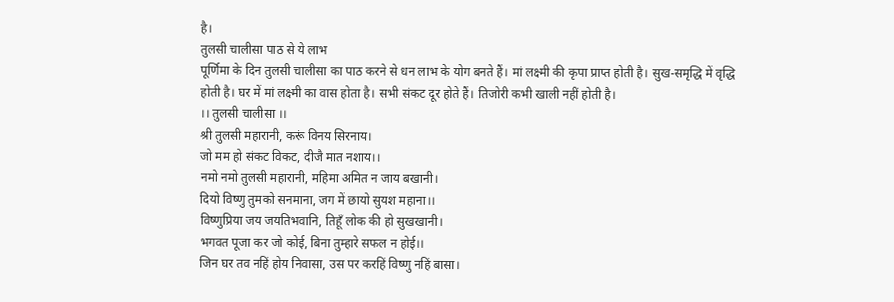है।
तुलसी चालीसा पाठ से ये लाभ
पूर्णिमा के दिन तुलसी चालीसा का पाठ करने से धन लाभ के योग बनते हैं। मां लक्ष्मी की कृपा प्राप्त होती है। सुख-समृद्धि में वृद्धि होती है। घर में मां लक्ष्मी का वास होता है। सभी संकट दूर होते हैं। तिजोरी कभी खाली नहीं होती है।
।। तुलसी चालीसा ।।
श्री तुलसी महारानी, करूं विनय सिरनाय।
जो मम हो संकट विकट, दीजै मात नशाय।।
नमो नमो तुलसी महारानी, महिमा अमित न जाय बखानी।
दियो विष्णु तुमको सनमाना, जग में छायो सुयश महाना।।
विष्णुप्रिया जय जयतिभवानि, तिहूँ लोक की हो सुखखानी।
भगवत पूजा कर जो कोई, बिना तुम्हारे सफल न होई।।
जिन घर तव नहिं होय निवासा, उस पर करहिं विष्णु नहिं बासा।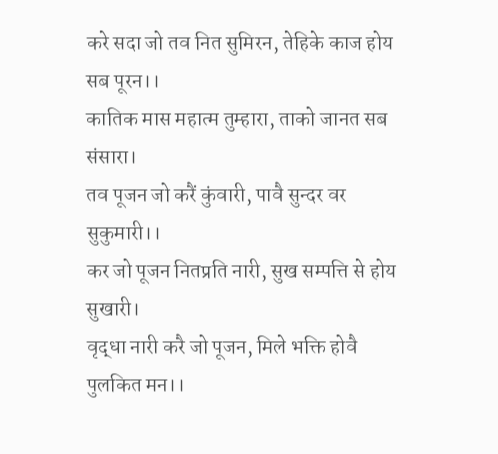करे सदा जो तव नित सुमिरन, तेहिके काज होय सब पूरन।।
कातिक मास महात्म तुम्हारा, ताको जानत सब संसारा।
तव पूजन जो करैं कुंवारी, पावै सुन्दर वर सुकुमारी।।
कर जो पूजन नितप्रति नारी, सुख सम्पत्ति से होय सुखारी।
वृद्धा नारी करै जो पूजन, मिले भक्ति होवै पुलकित मन।।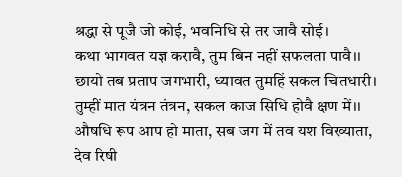श्रद्धा से पूजै जो कोई, भवनिधि से तर जावै सोई।
कथा भागवत यज्ञ करावै, तुम बिन नहीं सफलता पावै।।
छायो तब प्रताप जगभारी, ध्यावत तुमहिं सकल चितधारी।
तुम्हीं मात यंत्रन तंत्रन, सकल काज सिधि होवै क्षण में।।
औषधि रूप आप हो माता, सब जग में तव यश विख्याता,
देव रिषी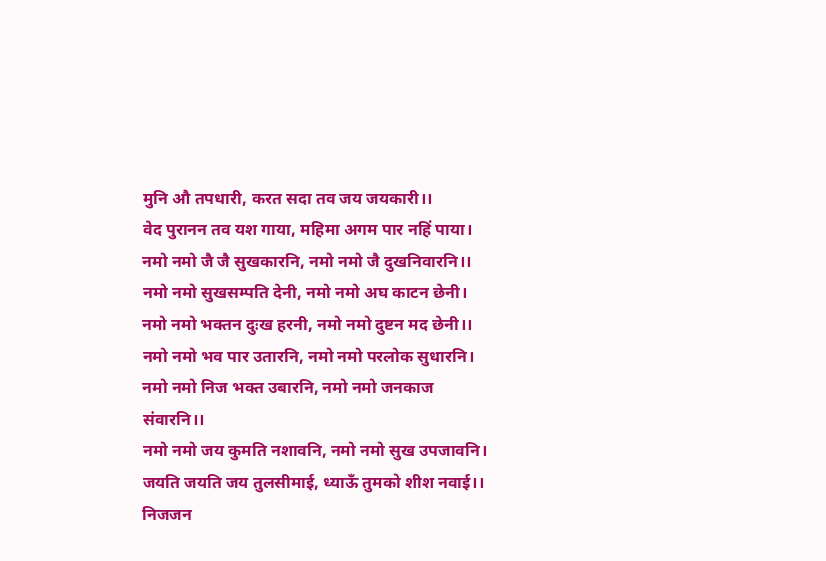मुनि औ तपधारी, करत सदा तव जय जयकारी।।
वेद पुरानन तव यश गाया, महिमा अगम पार नहिं पाया।
नमो नमो जै जै सुखकारनि, नमो नमो जै दुखनिवारनि।।
नमो नमो सुखसम्पति देनी, नमो नमो अघ काटन छेनी।
नमो नमो भक्तन दुःख हरनी, नमो नमो दुष्टन मद छेनी।।
नमो नमो भव पार उतारनि, नमो नमो परलोक सुधारनि।
नमो नमो निज भक्त उबारनि, नमो नमो जनकाज संवारनि।।
नमो नमो जय कुमति नशावनि, नमो नमो सुख उपजावनि।
जयति जयति जय तुलसीमाई, ध्याऊँ तुमको शीश नवाई।।
निजजन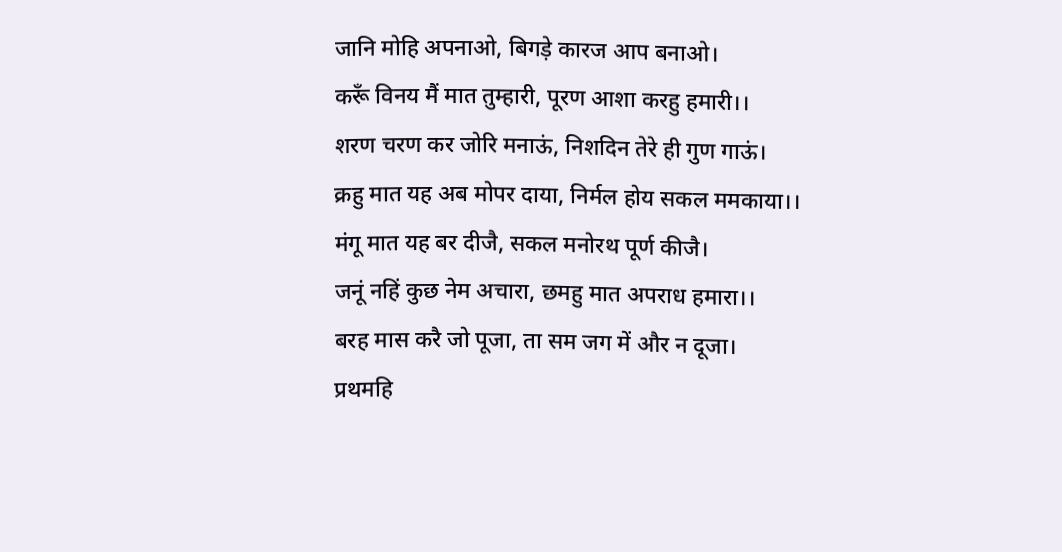जानि मोहि अपनाओ, बिगड़े कारज आप बनाओ।
करूँ विनय मैं मात तुम्हारी, पूरण आशा करहु हमारी।।
शरण चरण कर जोरि मनाऊं, निशदिन तेरे ही गुण गाऊं।
क्रहु मात यह अब मोपर दाया, निर्मल होय सकल ममकाया।।
मंगू मात यह बर दीजै, सकल मनोरथ पूर्ण कीजै।
जनूं नहिं कुछ नेम अचारा, छमहु मात अपराध हमारा।।
बरह मास करै जो पूजा, ता सम जग में और न दूजा।
प्रथमहि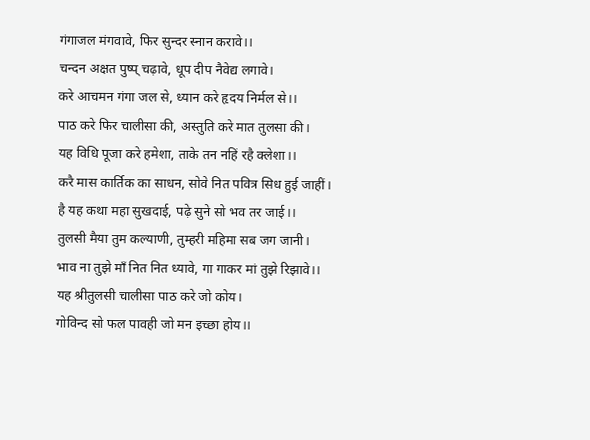गंगाजल मंगवावे, फिर सुन्दर स्नान करावे।।
चन्दन अक्षत पुष्प् चढ़ावे, धूप दीप नैवेद्य लगावे।
करे आचमन गंगा जल से, ध्यान करे हृदय निर्मल से।।
पाठ करे फिर चालीसा की, अस्तुति करे मात तुलसा की।
यह विधि पूजा करे हमेशा, ताके तन नहिं रहै क्लेशा।।
करै मास कार्तिक का साधन, सोवे नित पवित्र सिध हुई जाहीं।
है यह कथा महा सुखदाई, पढ़े सुने सो भव तर जाई।।
तुलसी मैया तुम कल्याणी, तुम्हरी महिमा सब जग जानी।
भाव ना तुझे माँ नित नित ध्यावे, गा गाकर मां तुझे रिझावे।।
यह श्रीतुलसी चालीसा पाठ करे जो कोय।
गोविन्द सो फल पावही जो मन इच्छा होय।।